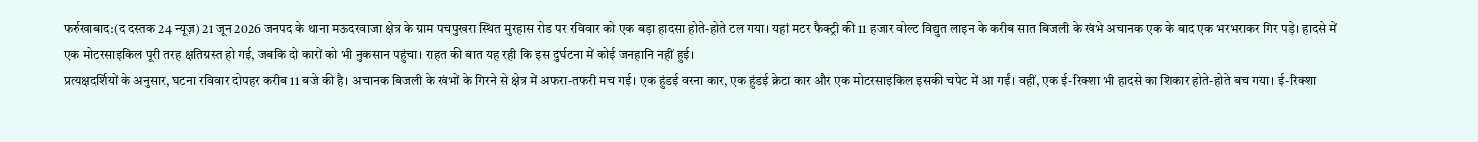फर्रुखाबाद:(द दस्तक 24 न्यूज़) 21 जून 2026 जनपद के थाना मऊदरवाजा क्षेत्र के ग्राम पचपुखरा स्थित मुरहास रोड पर रविवार को एक बड़ा हादसा होते-होते टल गया। यहां मटर फैक्ट्री की 11 हजार वोल्ट विद्युत लाइन के करीब सात बिजली के खंभे अचानक एक के बाद एक भरभराकर गिर पड़े। हादसे में एक मोटरसाइकिल पूरी तरह क्षतिग्रस्त हो गई, जबकि दो कारों को भी नुकसान पहुंचा। राहत की बात यह रही कि इस दुर्घटना में कोई जनहानि नहीं हुई।
प्रत्यक्षदर्शियों के अनुसार, घटना रविवार दोपहर करीब 11 बजे की है। अचानक बिजली के खंभों के गिरने से क्षेत्र में अफरा-तफरी मच गई। एक हुंडई वरना कार, एक हुंडई क्रेटा कार और एक मोटरसाइकिल इसकी चपेट में आ गईं। वहीं, एक ई-रिक्शा भी हादसे का शिकार होते-होते बच गया। ई-रिक्शा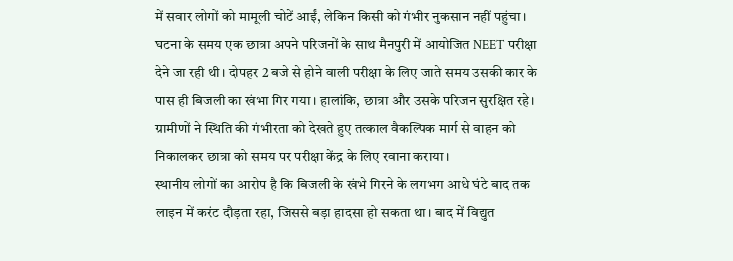में सवार लोगों को मामूली चोटें आईं, लेकिन किसी को गंभीर नुकसान नहीं पहुंचा।
घटना के समय एक छात्रा अपने परिजनों के साथ मैनपुरी में आयोजित NEET परीक्षा देने जा रही थी। दोपहर 2 बजे से होने वाली परीक्षा के लिए जाते समय उसकी कार के पास ही बिजली का खंभा गिर गया। हालांकि, छात्रा और उसके परिजन सुरक्षित रहे। ग्रामीणों ने स्थिति की गंभीरता को देखते हुए तत्काल वैकल्पिक मार्ग से वाहन को निकालकर छात्रा को समय पर परीक्षा केंद्र के लिए रवाना कराया।
स्थानीय लोगों का आरोप है कि बिजली के खंभे गिरने के लगभग आधे घंटे बाद तक लाइन में करंट दौड़ता रहा, जिससे बड़ा हादसा हो सकता था। बाद में विद्युत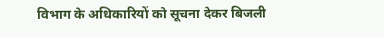विभाग के अधिकारियों को सूचना देकर बिजली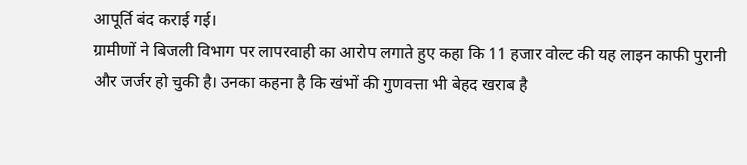आपूर्ति बंद कराई गई।
ग्रामीणों ने बिजली विभाग पर लापरवाही का आरोप लगाते हुए कहा कि 11 हजार वोल्ट की यह लाइन काफी पुरानी और जर्जर हो चुकी है। उनका कहना है कि खंभों की गुणवत्ता भी बेहद खराब है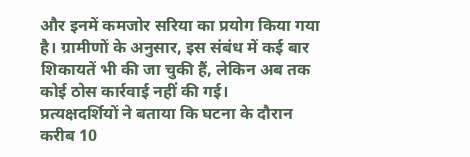और इनमें कमजोर सरिया का प्रयोग किया गया है। ग्रामीणों के अनुसार, इस संबंध में कई बार शिकायतें भी की जा चुकी हैं, लेकिन अब तक कोई ठोस कार्रवाई नहीं की गई।
प्रत्यक्षदर्शियों ने बताया कि घटना के दौरान करीब 10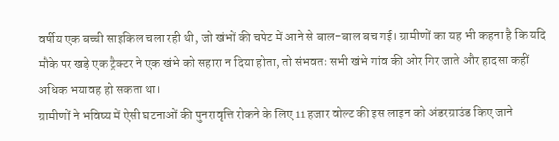वर्षीय एक बच्ची साइकिल चला रही थी, जो खंभों की चपेट में आने से बाल-बाल बच गई। ग्रामीणों का यह भी कहना है कि यदि मौके पर खड़े एक ट्रैक्टर ने एक खंभे को सहारा न दिया होता, तो संभवतः सभी खंभे गांव की ओर गिर जाते और हादसा कहीं अधिक भयावह हो सकता था।
ग्रामीणों ने भविष्य में ऐसी घटनाओं की पुनरावृत्ति रोकने के लिए 11 हजार वोल्ट की इस लाइन को अंडरग्राउंड किए जाने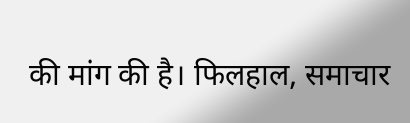की मांग की है। फिलहाल, समाचार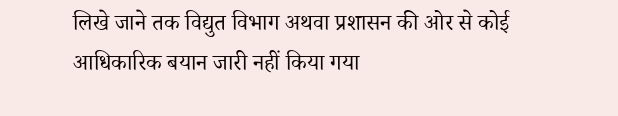लिखे जाने तक विद्युत विभाग अथवा प्रशासन की ओर से कोई आधिकारिक बयान जारी नहीं किया गया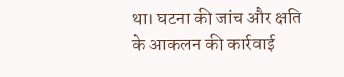था। घटना की जांच और क्षति के आकलन की कार्रवाई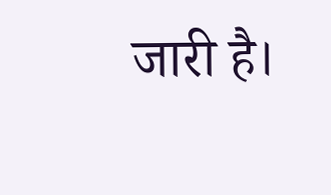जारी है।